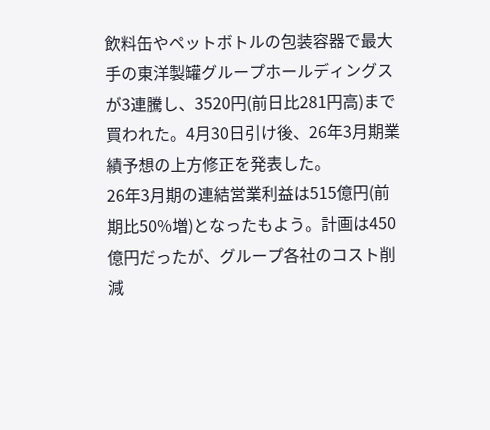飲料缶やペットボトルの包装容器で最大手の東洋製罐グループホールディングスが3連騰し、3520円(前日比281円高)まで買われた。4月30日引け後、26年3月期業績予想の上方修正を発表した。
26年3月期の連結営業利益は515億円(前期比50%増)となったもよう。計画は450億円だったが、グループ各社のコスト削減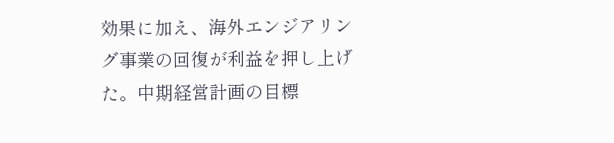効果に加え、海外エンジアリング事業の回復が利益を押し上げた。中期経営計画の目標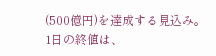(500億円)を達成する見込み。
1日の終値は、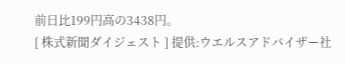前日比199円高の3438円。
[ 株式新聞ダイジェスト ] 提供:ウエルスアドバイザー社